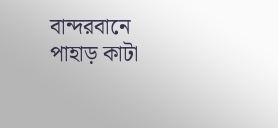বান্দরবানে পাহাড় কাটা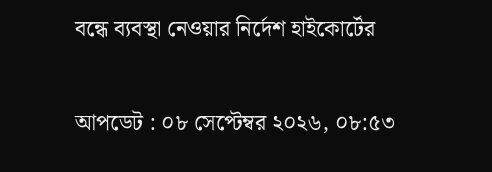বন্ধে ব্যবস্থা নেওয়ার নির্দেশ হাইকোর্টের

আপডেট : ০৮ সেপ্টেম্বর ২০২৬, ০৮:৫৩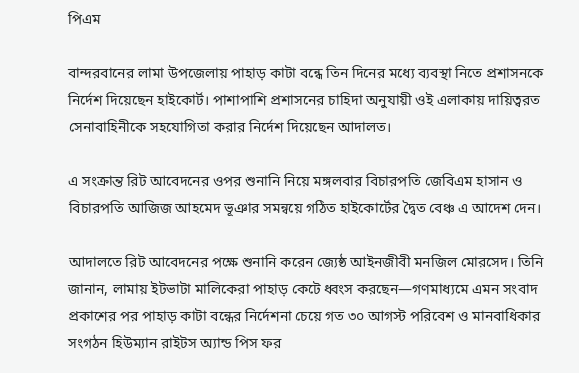পিএম

বান্দরবানের লামা উপজেলায় পাহাড় কাটা বন্ধে তিন দিনের মধ্যে ব্যবস্থা নিতে প্রশাসনকে নির্দেশ দিয়েছেন হাইকোর্ট। পাশাপাশি প্রশাসনের চাহিদা অনুযায়ী ওই এলাকায় দায়িত্বরত সেনাবাহিনীকে সহযোগিতা করার নির্দেশ দিয়েছেন আদালত।

এ সংক্রান্ত রিট আবেদনের ওপর শুনানি নিয়ে মঙ্গলবার বিচারপতি জেবিএম হাসান ও বিচারপতি আজিজ আহমেদ ভূঞার সমন্বয়ে গঠিত হাইকোর্টের দ্বৈত বেঞ্চ এ আদেশ দেন।

আদালতে রিট আবেদনের পক্ষে শুনানি করেন জ্যেষ্ঠ আইনজীবী মনজিল মোরসেদ। তিনি জানান, লামায় ইটভাটা মালিকেরা পাহাড় কেটে ধ্বংস করছেন—গণমাধ্যমে এমন সংবাদ প্রকাশের পর পাহাড় কাটা বন্ধের নির্দেশনা চেয়ে গত ৩০ আগস্ট পরিবেশ ও মানবাধিকার সংগঠন হিউম্যান রাইটস অ্যান্ড পিস ফর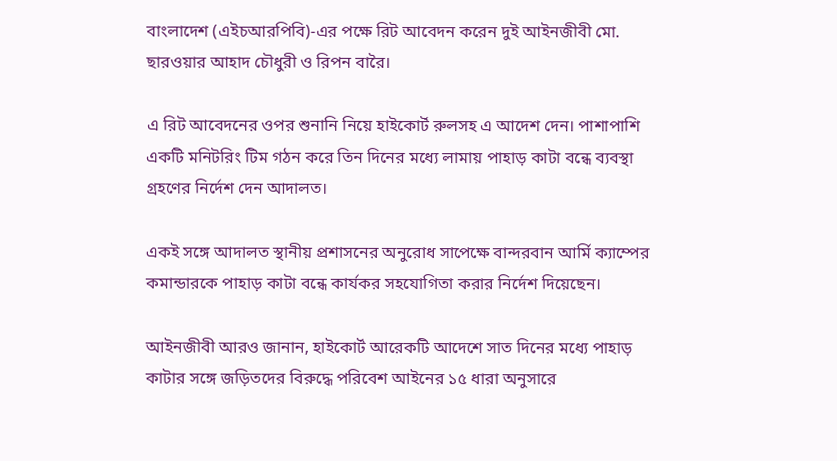বাংলাদেশ (এইচআরপিবি)-এর পক্ষে রিট আবেদন করেন দুই আইনজীবী মো. ছারওয়ার আহাদ চৌধুরী ও রিপন বারৈ।

এ রিট আবেদনের ওপর শুনানি নিয়ে হাইকোর্ট রুলসহ এ আদেশ দেন। পাশাপাশি একটি মনিটরিং টিম গঠন করে তিন দিনের মধ্যে লামায় পাহাড় কাটা বন্ধে ব্যবস্থা গ্রহণের নির্দেশ দেন আদালত।

একই সঙ্গে আদালত স্থানীয় প্রশাসনের অনুরোধ সাপেক্ষে বান্দরবান আর্মি ক্যাম্পের কমান্ডারকে পাহাড় কাটা বন্ধে কার্যকর সহযোগিতা করার নির্দেশ দিয়েছেন।

আইনজীবী আরও জানান, হাইকোর্ট আরেকটি আদেশে সাত দিনের মধ্যে পাহাড় কাটার সঙ্গে জড়িতদের বিরুদ্ধে পরিবেশ আইনের ১৫ ধারা অনুসারে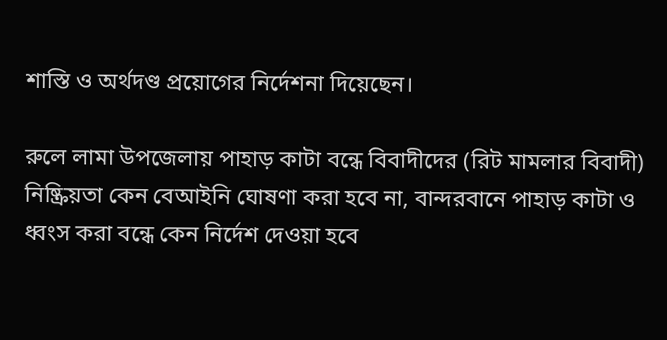শাস্তি ও অর্থদণ্ড প্রয়োগের নির্দেশনা দিয়েছেন।

রুলে লামা উপজেলায় পাহাড় কাটা বন্ধে বিবাদীদের (রিট মামলার বিবাদী) নিষ্ক্রিয়তা কেন বেআইনি ঘোষণা করা হবে না, বান্দরবানে পাহাড় কাটা ও ধ্বংস করা বন্ধে কেন নির্দেশ দেওয়া হবে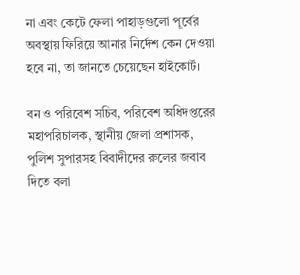না এবং কেটে ফেলা পাহাড়গুলো পূর্বের অবস্থায় ফিরিয়ে আনার নির্দেশ কেন দেওয়া হবে না, তা জানতে চেয়েছেন হাইকোর্ট।

বন ও পরিবেশ সচিব, পরিবেশ অধিদপ্তরের মহাপরিচালক, স্থানীয় জেলা প্রশাসক, পুলিশ সুপারসহ বিবাদীদের রুলের জবাব দিতে বলা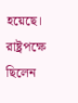হয়েছে। রাষ্ট্রপক্ষে ছিলেন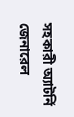সহকারী অ্যাটর্নি জেনারেল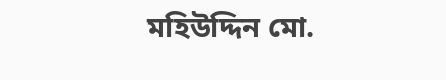মহিউদ্দিন মো.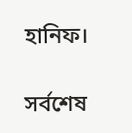হানিফ।

সর্বশেষ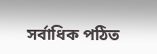সর্বাধিক পঠিত